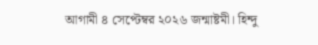আগামী ৪ সেপ্টেম্বর ২০২৬ জন্মাষ্টমী। হিন্দু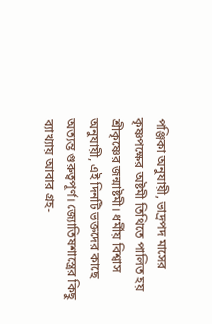পঞ্জিকা অনুযায়ী, ভাদ্রপদ মাসের কৃষ্ণপক্ষের অষ্টমী তিথিতে পালিত হয় শ্রীকৃষ্ণের জন্মাষ্টমী। ধর্মীয় বিশ্বাস অনুযায়ী, এই দিনটি ভক্তদের কাছে অত্যন্ত গুরুত্বপূর্ণ। জ্যোতিষশাস্ত্রের কিছু ব্যাখ্যায় আবার গ্রহ-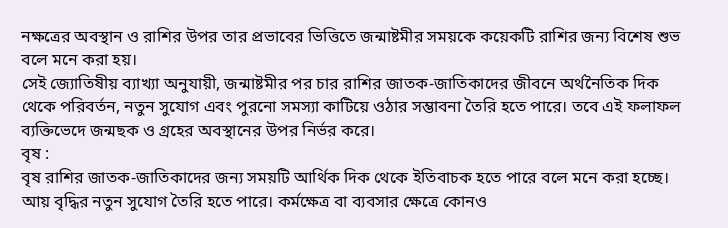নক্ষত্রের অবস্থান ও রাশির উপর তার প্রভাবের ভিত্তিতে জন্মাষ্টমীর সময়কে কয়েকটি রাশির জন্য বিশেষ শুভ বলে মনে করা হয়।
সেই জ্যোতিষীয় ব্যাখ্যা অনুযায়ী, জন্মাষ্টমীর পর চার রাশির জাতক-জাতিকাদের জীবনে অর্থনৈতিক দিক থেকে পরিবর্তন, নতুন সুযোগ এবং পুরনো সমস্যা কাটিয়ে ওঠার সম্ভাবনা তৈরি হতে পারে। তবে এই ফলাফল ব্যক্তিভেদে জন্মছক ও গ্রহের অবস্থানের উপর নির্ভর করে।
বৃষ :
বৃষ রাশির জাতক-জাতিকাদের জন্য সময়টি আর্থিক দিক থেকে ইতিবাচক হতে পারে বলে মনে করা হচ্ছে। আয় বৃদ্ধির নতুন সুযোগ তৈরি হতে পারে। কর্মক্ষেত্র বা ব্যবসার ক্ষেত্রে কোনও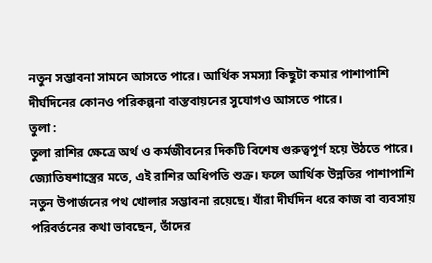নতুন সম্ভাবনা সামনে আসতে পারে। আর্থিক সমস্যা কিছুটা কমার পাশাপাশি দীর্ঘদিনের কোনও পরিকল্পনা বাস্তবায়নের সুযোগও আসতে পারে।
তুলা :
তুলা রাশির ক্ষেত্রে অর্থ ও কর্মজীবনের দিকটি বিশেষ গুরুত্বপূর্ণ হয়ে উঠতে পারে। জ্যোতিষশাস্ত্রের মতে, এই রাশির অধিপতি শুক্র। ফলে আর্থিক উন্নতির পাশাপাশি নতুন উপার্জনের পথ খোলার সম্ভাবনা রয়েছে। যাঁরা দীর্ঘদিন ধরে কাজ বা ব্যবসায় পরিবর্তনের কথা ভাবছেন, তাঁদের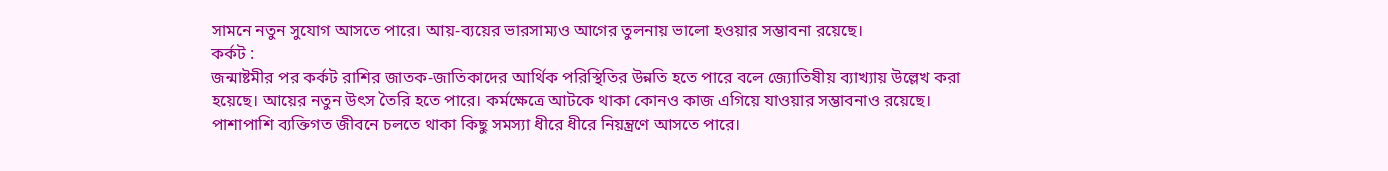সামনে নতুন সুযোগ আসতে পারে। আয়-ব্যয়ের ভারসাম্যও আগের তুলনায় ভালো হওয়ার সম্ভাবনা রয়েছে।
কর্কট :
জন্মাষ্টমীর পর কর্কট রাশির জাতক-জাতিকাদের আর্থিক পরিস্থিতির উন্নতি হতে পারে বলে জ্যোতিষীয় ব্যাখ্যায় উল্লেখ করা হয়েছে। আয়ের নতুন উৎস তৈরি হতে পারে। কর্মক্ষেত্রে আটকে থাকা কোনও কাজ এগিয়ে যাওয়ার সম্ভাবনাও রয়েছে। পাশাপাশি ব্যক্তিগত জীবনে চলতে থাকা কিছু সমস্যা ধীরে ধীরে নিয়ন্ত্রণে আসতে পারে।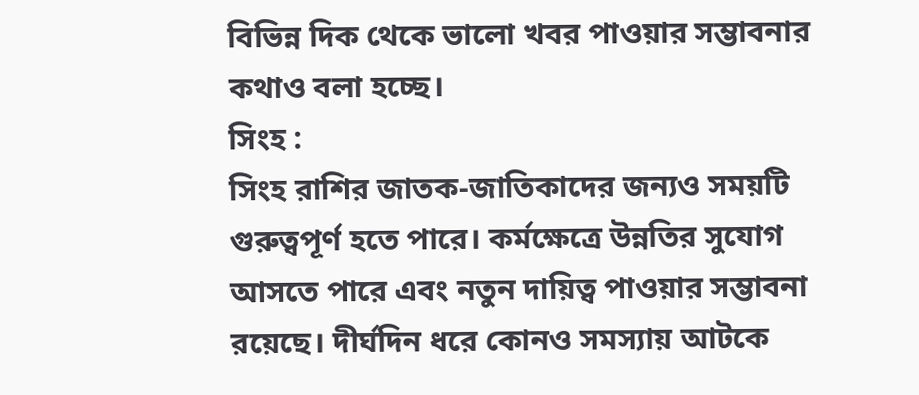বিভিন্ন দিক থেকে ভালো খবর পাওয়ার সম্ভাবনার কথাও বলা হচ্ছে।
সিংহ :
সিংহ রাশির জাতক-জাতিকাদের জন্যও সময়টি গুরুত্বপূর্ণ হতে পারে। কর্মক্ষেত্রে উন্নতির সুযোগ আসতে পারে এবং নতুন দায়িত্ব পাওয়ার সম্ভাবনা রয়েছে। দীর্ঘদিন ধরে কোনও সমস্যায় আটকে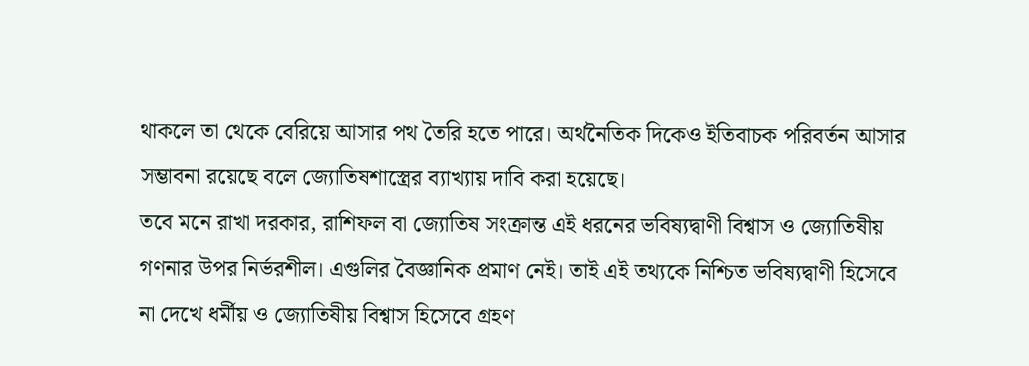থাকলে তা থেকে বেরিয়ে আসার পথ তৈরি হতে পারে। অর্থনৈতিক দিকেও ইতিবাচক পরিবর্তন আসার সম্ভাবনা রয়েছে বলে জ্যোতিষশাস্ত্রের ব্যাখ্যায় দাবি করা হয়েছে।
তবে মনে রাখা দরকার, রাশিফল বা জ্যোতিষ সংক্রান্ত এই ধরনের ভবিষ্যদ্বাণী বিশ্বাস ও জ্যোতিষীয় গণনার উপর নির্ভরশীল। এগুলির বৈজ্ঞানিক প্রমাণ নেই। তাই এই তথ্যকে নিশ্চিত ভবিষ্যদ্বাণী হিসেবে না দেখে ধর্মীয় ও জ্যোতিষীয় বিশ্বাস হিসেবে গ্রহণ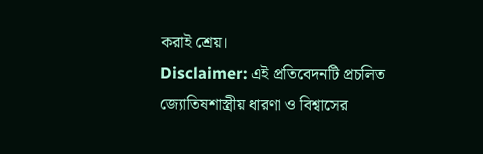করাই শ্রেয়।
Disclaimer: এই প্রতিবেদনটি প্রচলিত জ্যোতিষশাস্ত্রীয় ধারণা ও বিশ্বাসের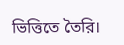ভিত্তিতে তৈরি।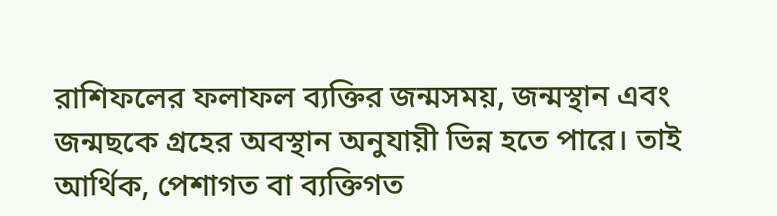রাশিফলের ফলাফল ব্যক্তির জন্মসময়, জন্মস্থান এবং জন্মছকে গ্রহের অবস্থান অনুযায়ী ভিন্ন হতে পারে। তাই আর্থিক, পেশাগত বা ব্যক্তিগত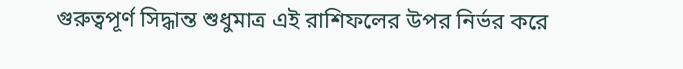গুরুত্বপূর্ণ সিদ্ধান্ত শুধুমাত্র এই রাশিফলের উপর নির্ভর করে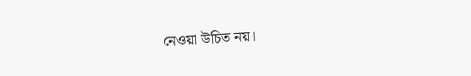নেওয়া উচিত নয়।